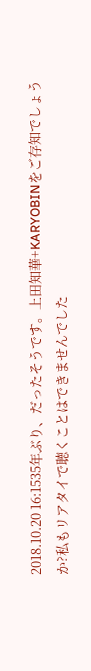2018.10.20 16:1535年ぶり、だったそうです。上田知華+KARYOBINをご存知でしょうか?私もリアタイで聴くことはできませんでした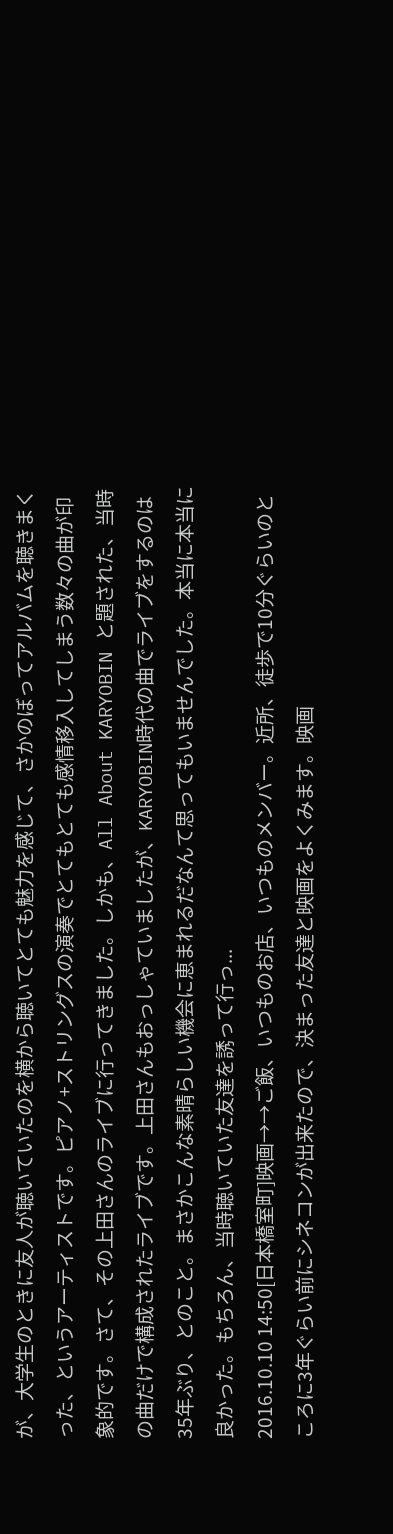が、大学生のときに友人が聴いていたのを横から聴いてとても魅力を感じて、さかのぼってアルバムを聴きまくった、というアーティストです。ピアノ+ストリングスの演奏でとてもとても感情移入してしまう数々の曲が印象的です。さて、その上田さんのライブに行ってきました。しかも、All About KARYOBIN と題された、当時の曲だけで構成されたライブです。上田さんもおっしゃていましたが、KARYOBIN時代の曲でライブをするのは35年ぶり、とのこと。まさかこんな素晴らしい機会に恵まれるだなんて思ってもいませんでした。本当に本当に良かった。もちろん、当時聴いていた友達を誘って行っ...
2016.10.10 14:50[日本橋室町]映画→→ご飯、いつものお店、いつものメンバー。近所、徒歩で10分ぐらいのところに3年ぐらい前にシネコンが出来たので、決まった友達と映画をよくみます。映画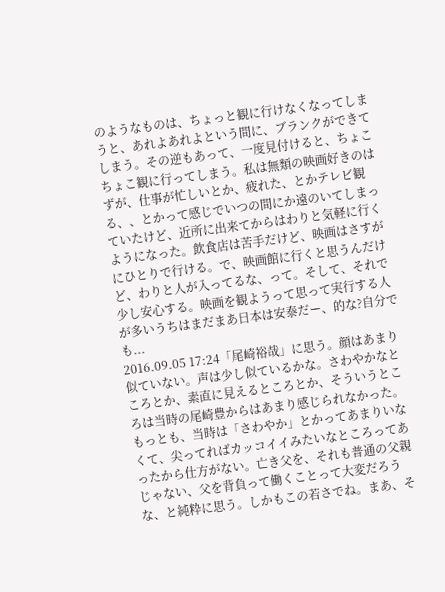のようなものは、ちょっと観に行けなくなってしまうと、あれよあれよという間に、ブランクができてしまう。その逆もあって、一度見付けると、ちょこちょこ観に行ってしまう。私は無類の映画好きのはずが、仕事が忙しいとか、疲れた、とかテレビ観る、、とかって感じでいつの間にか遠のいてしまっていたけど、近所に出来てからはわりと気軽に行くようになった。飲食店は苦手だけど、映画はさすがにひとりで行ける。で、映画館に行くと思うんだけど、わりと人が入ってるな、って。そして、それで少し安心する。映画を観ようって思って実行する人が多いうちはまだまあ日本は安泰だー、的な?自分でも...
2016.09.05 17:24「尾崎裕哉」に思う。顔はあまり似ていない。声は少し似ているかな。さわやかなところとか、素直に見えるところとか、そういうところは当時の尾崎豊からはあまり感じられなかった。もっとも、当時は「さわやか」とかってあまりいなくて、尖ってればカッコイイみたいなところってあったから仕方がない。亡き父を、それも普通の父親じゃない、父を背負って働くことって大変だろうな、と純粋に思う。しかもこの若さでね。まあ、そ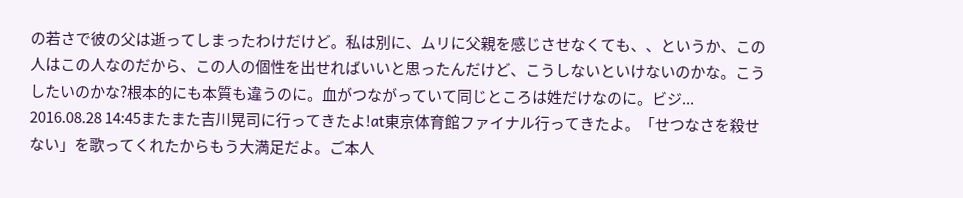の若さで彼の父は逝ってしまったわけだけど。私は別に、ムリに父親を感じさせなくても、、というか、この人はこの人なのだから、この人の個性を出せればいいと思ったんだけど、こうしないといけないのかな。こうしたいのかな?根本的にも本質も違うのに。血がつながっていて同じところは姓だけなのに。ビジ...
2016.08.28 14:45またまた吉川晃司に行ってきたよ!at東京体育館ファイナル行ってきたよ。「せつなさを殺せない」を歌ってくれたからもう大満足だよ。ご本人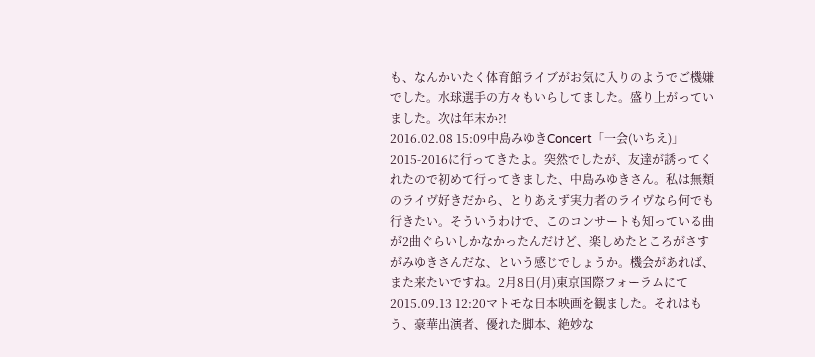も、なんかいたく体育館ライブがお気に入りのようでご機嫌でした。水球選手の方々もいらしてました。盛り上がっていました。次は年末か?!
2016.02.08 15:09中島みゆきConcert「一会(いちえ)」2015-2016に行ってきたよ。突然でしたが、友達が誘ってくれたので初めて行ってきました、中島みゆきさん。私は無類のライヴ好きだから、とりあえず実力者のライヴなら何でも行きたい。そういうわけで、このコンサートも知っている曲が2曲ぐらいしかなかったんだけど、楽しめたところがさすがみゆきさんだな、という感じでしょうか。機会があれば、また来たいですね。2月8日(月)東京国際フォーラムにて
2015.09.13 12:20マトモな日本映画を観ました。それはもう、豪華出演者、優れた脚本、絶妙な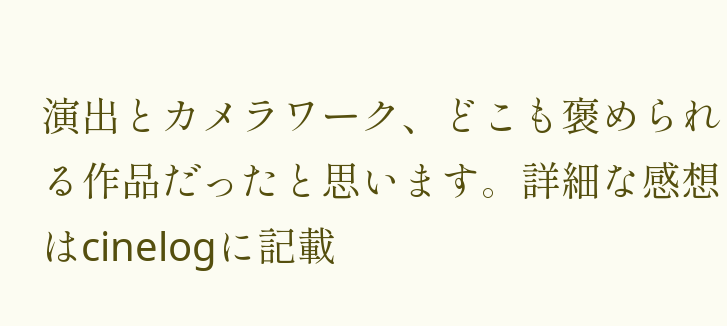演出とカメラワーク、どこも褒められる作品だったと思います。詳細な感想はcinelogに記載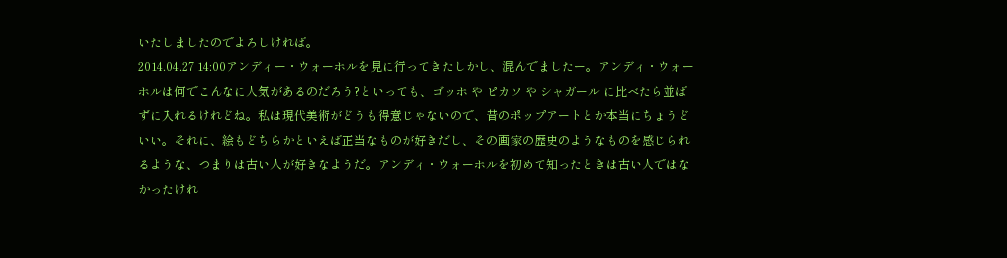いたしましたのでよろしければ。
2014.04.27 14:00アンディー・ウォーホルを見に行ってきたしかし、混んでましたー。アンディ・ウォーホルは何でこんなに人気があるのだろう?といっても、ゴッホ や ピカソ や シャガール に比べたら並ばずに入れるけれどね。私は現代美術がどうも得意じゃないので、昔のポップアートとか本当にちょうどいい。それに、絵もどちらかといえば正当なものが好きだし、その画家の歴史のようなものを感じられるような、つまりは古い人が好きなようだ。アンディ・ウォーホルを初めて知ったときは古い人ではなかったけれ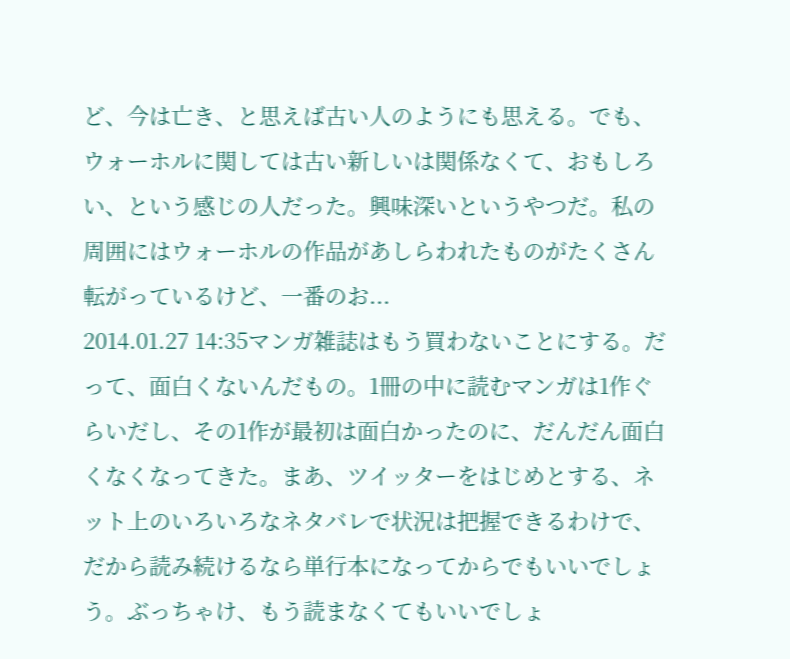ど、今は亡き、と思えば古い人のようにも思える。でも、ウォーホルに関しては古い新しいは関係なくて、おもしろい、という感じの人だった。興味深いというやつだ。私の周囲にはウォーホルの作品があしらわれたものがたくさん転がっているけど、一番のお...
2014.01.27 14:35マンガ雑誌はもう買わないことにする。だって、面白くないんだもの。1冊の中に読むマンガは1作ぐらいだし、その1作が最初は面白かったのに、だんだん面白くなくなってきた。まあ、ツイッターをはじめとする、ネット上のいろいろなネタバレで状況は把握できるわけで、だから読み続けるなら単行本になってからでもいいでしょう。ぶっちゃけ、もう読まなくてもいいでしょ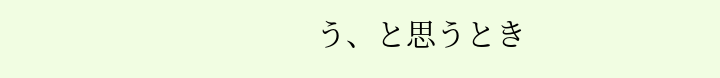う、と思うとき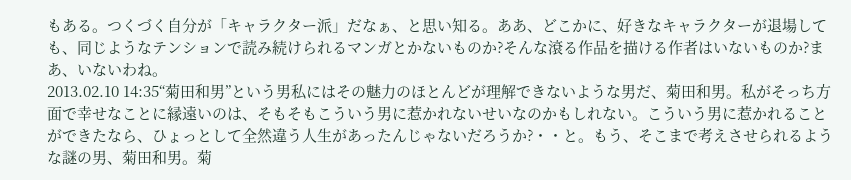もある。つくづく自分が「キャラクター派」だなぁ、と思い知る。ああ、どこかに、好きなキャラクターが退場しても、同じようなテンションで読み続けられるマンガとかないものか?そんな滾る作品を描ける作者はいないものか?まあ、いないわね。
2013.02.10 14:35“菊田和男”という男私にはその魅力のほとんどが理解できないような男だ、菊田和男。私がそっち方面で幸せなことに縁遠いのは、そもそもこういう男に惹かれないせいなのかもしれない。こういう男に惹かれることができたなら、ひょっとして全然違う人生があったんじゃないだろうか?・・と。もう、そこまで考えさせられるような謎の男、菊田和男。菊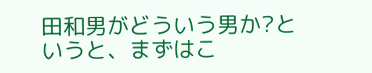田和男がどういう男か?というと、まずはこ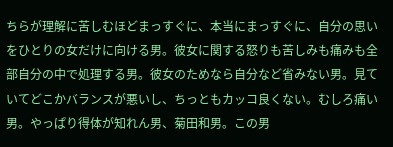ちらが理解に苦しむほどまっすぐに、本当にまっすぐに、自分の思いをひとりの女だけに向ける男。彼女に関する怒りも苦しみも痛みも全部自分の中で処理する男。彼女のためなら自分など省みない男。見ていてどこかバランスが悪いし、ちっともカッコ良くない。むしろ痛い男。やっぱり得体が知れん男、菊田和男。この男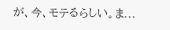が、今、モテるらしい。ま...